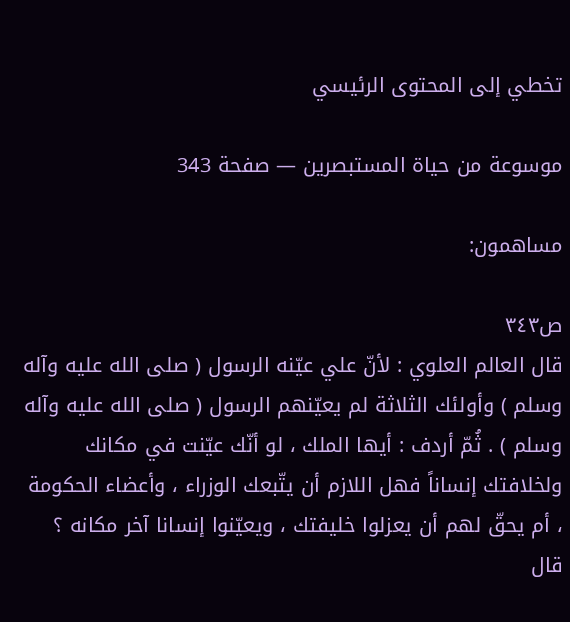تخطي إلى المحتوى الرئيسي

موسوعة من حياة المستبصرين — صفحة 343

مساهمون:

ص٣٤٣
قال العالم العلوي : لأنّ علي عيّنه الرسول ( صلى الله عليه وآله وسلم ) وأولئك الثلاثة لم يعيّنهم الرسول ( صلى الله عليه وآله وسلم ) . ثُمّ أردف : أيها الملك ، لو أنّك عيّنت في مكانك ولخلافتك إنساناً فهل اللازم أن يتّبعك الوزراء ، وأعضاء الحكومة ، أم يحقّ لهم أن يعزلوا خليفتك ، ويعيّنوا إنسانا آخر مكانه ؟ قال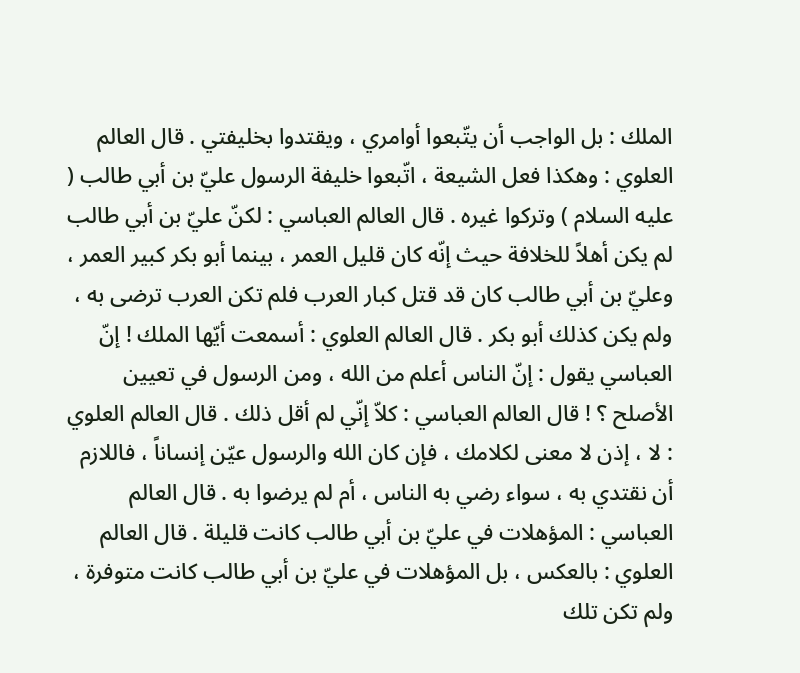الملك : بل الواجب أن يتّبعوا أوامري ، ويقتدوا بخليفتي . قال العالم العلوي : وهكذا فعل الشيعة ، اتّبعوا خليفة الرسول عليّ بن أبي طالب ( عليه السلام ) وتركوا غيره . قال العالم العباسي : لكنّ عليّ بن أبي طالب لم يكن أهلاً للخلافة حيث إنّه كان قليل العمر ، بينما أبو بكر كبير العمر ، وعليّ بن أبي طالب كان قد قتل كبار العرب فلم تكن العرب ترضى به ، ولم يكن كذلك أبو بكر . قال العالم العلوي : أسمعت أيّها الملك ! إنّ العباسي يقول : إنّ الناس أعلم من الله ، ومن الرسول في تعيين الأصلح ؟ ! قال العالم العباسي : كلاّ إنّي لم أقل ذلك . قال العالم العلوي : لا ، إذن لا معنى لكلامك ، فإن كان الله والرسول عيّن إنساناً ، فاللازم أن نقتدي به ، سواء رضي به الناس ، أم لم يرضوا به . قال العالم العباسي : المؤهلات في عليّ بن أبي طالب كانت قليلة . قال العالم العلوي : بالعكس ، بل المؤهلات في عليّ بن أبي طالب كانت متوفرة ، ولم تكن تلك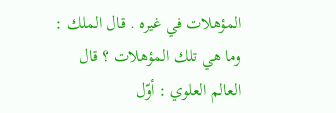المؤهلات في غيره . قال الملك : وما هي تلك المؤهلات ؟ قال العالم العلوي : أوّل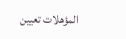المؤهلات تعيين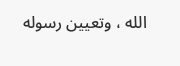الله ، وتعيين رسوله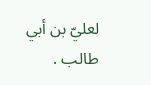لعليّ بن أبي طالب .